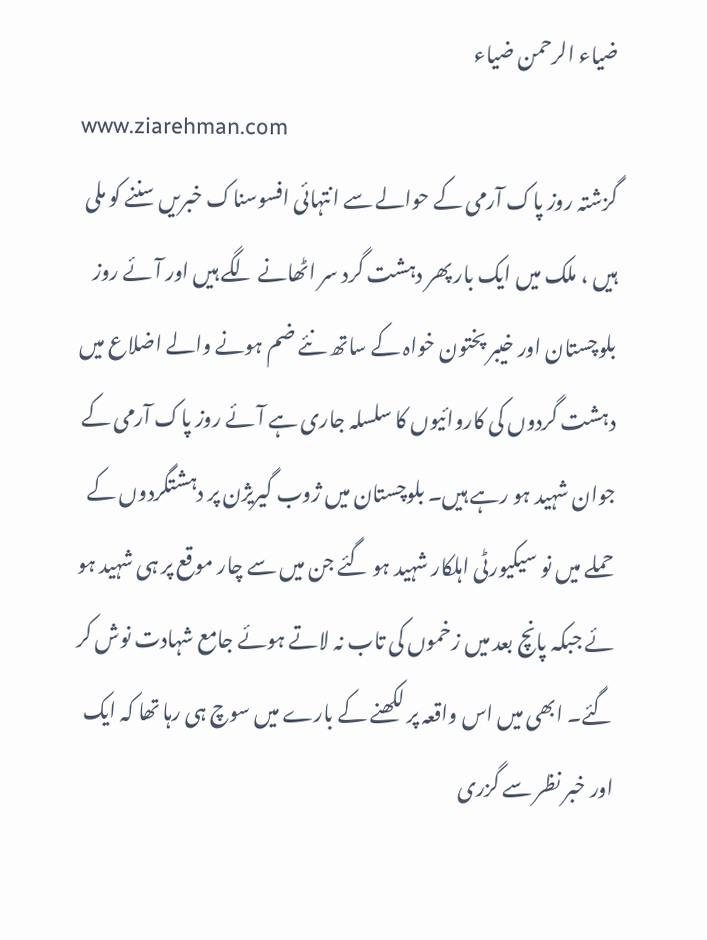ضیاء الرحمن ضیاء
www.ziarehman.com
گزشتہ روز پاک آرمی کے حوالے سے انتہائی افسوسناک خبریں سننے کو ملی ہیں ، ملک میں ایک بار پھر دہشت گرد سر اٹھانے لگے ہیں اور آئے روز بلوچستان اور خیبر پختون خواہ کے ساتھ نئے ضم ہونے والے اضلاع میں دہشت گردوں کی کاروائیوں کا سلسلہ جاری ہے آئے روز پاک آرمی کے جوان شہید ہو رہے ہیں۔ بلوچستان میں ژوب گیریژن پر دہشتگردوں کے حملے میں نو سیکیورٹی اہلکار شہید ہو گئے جن میں سے چار موقع پر ہی شہید ہو ئے جبکہ پانچ بعد میں زخموں کی تاب نہ لاتے ہوئے جامع شہادت نوش کر گئے۔ ابھی میں اس واقعہ پر لکھنے کے بارے میں سوچ ہی رہا تھا کہ ایک اور خبر نظر سے گزری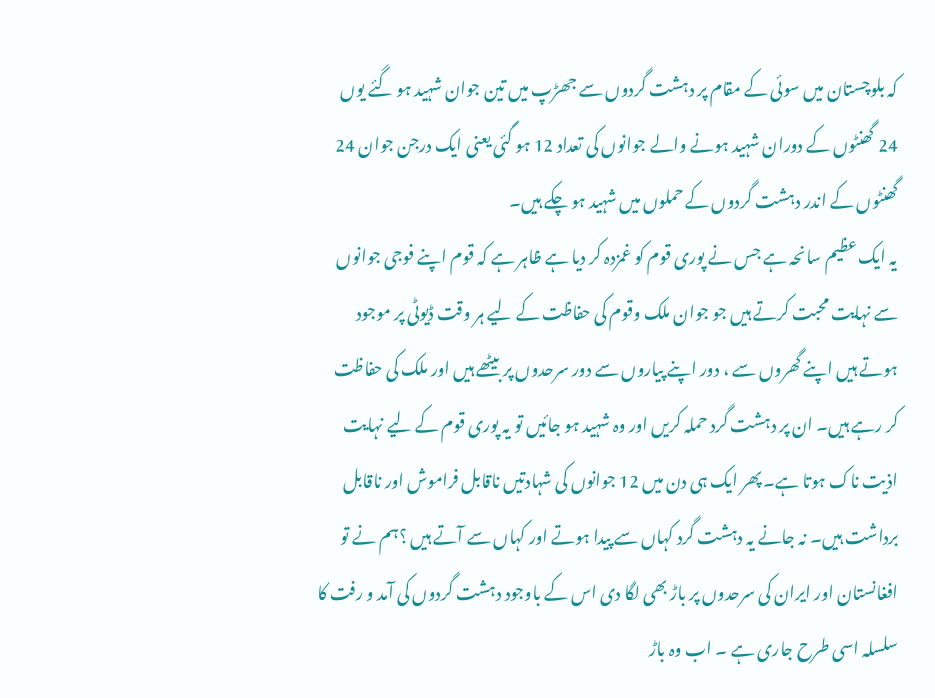کہ بلوچستان میں سوئی کے مقام پر دہشت گردوں سے جھڑپ میں تین جوان شہید ہو گئے یوں 24 گھنٹوں کے دوران شہید ہونے والے جوانوں کی تعداد 12 ہو گئی یعنی ایک درجن جوان 24 گھنٹوں کے اندر دہشت گردوں کے حملوں میں شہید ہو چکے ہیں۔
یہ ایک عظیم سانحہ ہے جس نے پوری قوم کو غمزدہ کر دیا ہے ظاہر ہے کہ قوم اپنے فوجی جوانوں سے نہایت محبت کرتے ہیں جو جوان ملک وقوم کی حفاظت کے لیے ہر وقت ڈیوٹی پر موجود ہوتے ہیں اپنے گھروں سے ، دور اپنے پیاروں سے دور سرحدوں پر بیٹھے ہیں اور ملک کی حفاظت کر رہے ہیں۔ ان پر دہشت گرد حملہ کریں اور وہ شہید ہو جائیں تو یہ پوری قوم کے لیے نہایت اذیت ناک ہوتا ہے۔ پھر ایک ہی دن میں 12 جوانوں کی شہادتیں ناقابل فراموش اور ناقابل برداشت ہیں۔ نہ جانے یہ دہشت گرد کہاں سے پیدا ہوتے اور کہاں سے آتے ہیں ؟ہم نے تو افغانستان اور ایران کی سرحدوں پر باڑ بھی لگا دی اس کے باوجود دہشت گردوں کی آمد و رفت کا سلسلہ اسی طرح جاری ہے ۔ اب وہ باڑ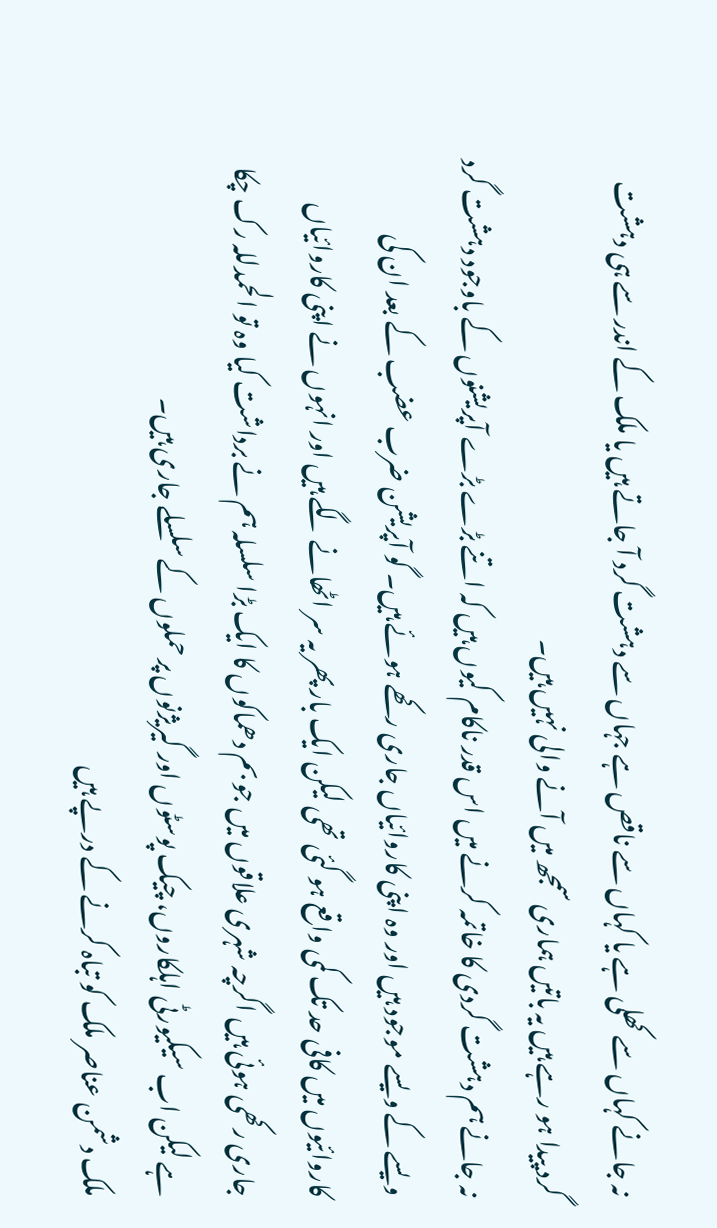نہ جانے کہاں سے کھلی ہے یا کہاں سے ناقص ہے جہاں سے دہشت گرد آ جاتے ہیں یا ملک کے اندر سے ہی دہشت گرد پیدا ہو رہے ہیں یہ باتیں ہماری سمجھ میں آنے والی نہیں ہیں۔
نہ جانے ہم دہشت گردی کا خاتمہ کرنے میں اس قدر ناکام کیوں ہیں کہ اتنے بڑے بڑے آپریشنوں کے باوجود دہشت گرد ویسے کے ویسے موجود ہیں اور وہ اپنی کاروائیاں جاری رکھے ہوئے ہیں۔ گو آپریشن ضرب عضب کے بعد ان کی کاروائیوں میں کافی حد تک کمی واقع ہو گئی تھی لیکن ایک بار پھر یہ سر اٹھانے لگے ہیں اور انہوں نے اپنی کاروائیاں جاری رکھی ہوئی ہیں اگرچہ شہری علاقوں میں جو بم دھماکوں کا ایک بڑا سلسلہ ہم نے برداشت کیا وہ تو الحمدللہ رک چکا ہے لیکن اب سیکیورٹی اہلکاروں، چیک پوسٹوں اور گیریژنوں پر حملوں کے سلسلے جاری ہیں۔
ملک دشمن عناصر ملک کو تباہ کرنے کے درپے ہیں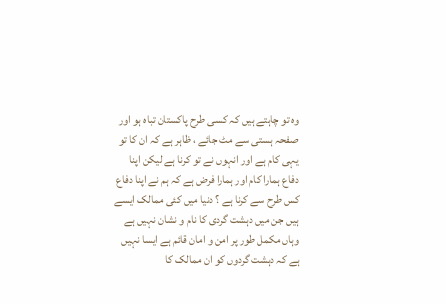وہ تو چاہتے ہیں کہ کسی طرح پاکستان تباہ ہو اور صفحہ ہستی سے مٹ جائے ، ظاہر ہے کہ ان کا تو یہی کام ہے اور انہوں نے تو کرنا ہے لیکن اپنا دفاع ہمارا کام اور ہمارا فرض ہے کہ ہم نے اپنا دفاع کس طرح سے کرنا ہے ؟ دنیا میں کئی ممالک ایسے ہیں جن میں دہشت گردی کا نام و نشان نہیں ہے وہاں مکمل طور پر امن و امان قائم ہے ایسا نہیں ہے کہ دہشت گردوں کو ان ممالک کا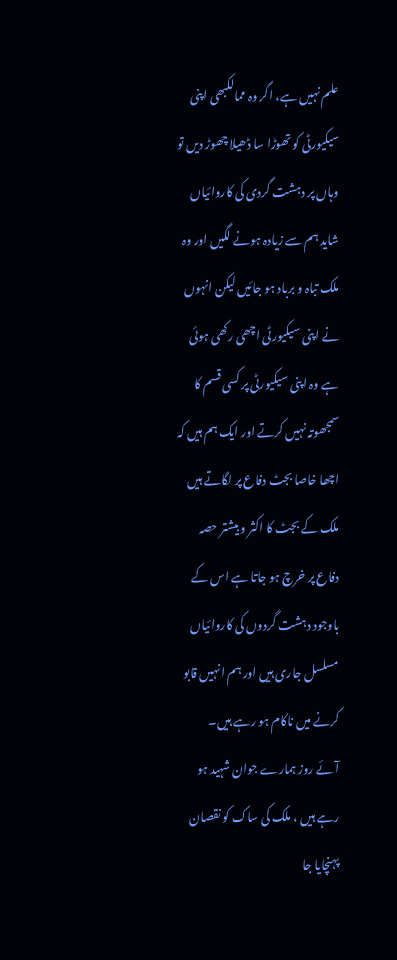علم نہیں ہے، اگر وہ ممالکبھی اپنی سیکیورٹی کو تھوڑا سا ڈھیلا چھوڑ دیں تو وہاں پر دہشت گردی کی کاروائیاں شاید ہم سے زیادہ ہونے لگیں اور وہ ملک تباہ و برباد ہو جائیں لیکن انہوں نے اپنی سیکیورٹی اچھی رکھی ہوئی ہے وہ اپنی سیکیورٹی پر کسی قسم کا سمجھوتہ نہیں کرتے اور ایک ہم ہیں کہ اچھا خاصا بجٹ دفاع پر لگاتے ہیں ملک کے بجٹ کا اکثر و بیشتر حصہ دفاع پر خرچ ہو جاتا ہے اس کے باوجود دہشت گردوں کی کاروائیاں مسلسل جاری ہیں اور ہم انہیں قابو کرنے میں ناکام ہو رہے ہیں۔
آئے روز ہمارے جوان شہید ہو رہے ہیں ، ملک کی ساک کو نقصان پہنچایا جا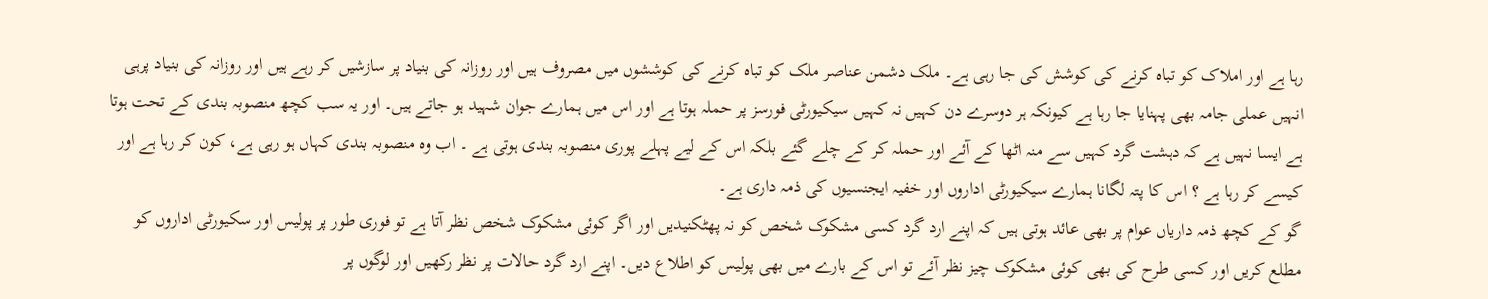رہا ہے اور املاک کو تباہ کرنے کی کوشش کی جا رہی ہے۔ ملک دشمن عناصر ملک کو تباہ کرنے کی کوششوں میں مصروف ہیں اور روزانہ کی بنیاد پر سازشیں کر رہے ہیں اور روزانہ کی بنیاد پرہی انہیں عملی جامہ بھی پہنایا جا رہا ہے کیونکہ ہر دوسرے دن کہیں نہ کہیں سیکیورٹی فورسز پر حملہ ہوتا ہے اور اس میں ہمارے جوان شہید ہو جاتے ہیں۔ اور یہ سب کچھ منصوبہ بندی کے تحت ہوتا ہے ایسا نہیں ہے کہ دہشت گرد کہیں سے منہ اٹھا کے آئے اور حملہ کر کے چلے گئے بلکہ اس کے لیے پہلے پوری منصوبہ بندی ہوتی ہے ۔ اب وہ منصوبہ بندی کہاں ہو رہی ہے، کون کر رہا ہے اور کیسے کر رہا ہے ؟ اس کا پتہ لگانا ہمارے سیکیورٹی اداروں اور خفیہ ایجنسیوں کی ذمہ داری ہے۔
گو کے کچھ ذمہ داریاں عوام پر بھی عائد ہوتی ہیں کہ اپنے ارد گرد کسی مشکوک شخص کو نہ پھٹکنیدیں اور اگر کوئی مشکوک شخص نظر آتا ہے تو فوری طور پر پولیس اور سکیورٹی اداروں کو مطلع کریں اور کسی طرح کی بھی کوئی مشکوک چیز نظر آئے تو اس کے بارے میں بھی پولیس کو اطلاع دیں۔ اپنے ارد گرد حالات پر نظر رکھیں اور لوگوں پر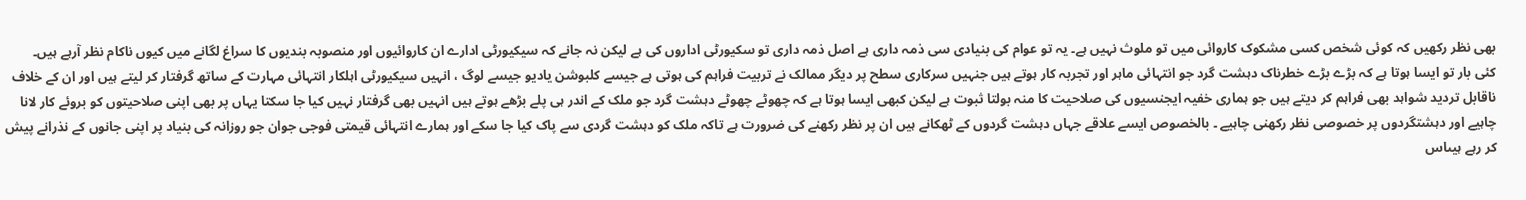بھی نظر رکھیں کہ کوئی شخص کسی مشکوک کاروائی میں تو ملوث نہیں ہے۔ یہ تو عوام کی بنیادی سی ذمہ داری ہے اصل ذمہ داری تو سکیورٹی اداروں کی ہے لیکن نہ جانے کہ سیکیورٹی ادارے ان کاروائیوں اور منصوبہ بندیوں کا سراغ لگانے میں کیوں ناکام نظر آرہے ہیں۔
کئی بار تو ایسا ہوتا ہے کہ بڑے بڑے خطرناک دہشت گرد جو انتہائی ماہر اور تجربہ کار ہوتے ہیں جنہیں سرکاری سطح پر دیگر ممالک نے تربیت فراہم کی ہوتی ہے جیسے کلبوشن یادیو جیسے لوگ ، انہیں سیکیورٹی اہلکار انتہائی مہارت کے ساتھ گرفتار کر لیتے ہیں اور ان کے خلاف ناقابل تردید شواہد بھی فراہم کر دیتے ہیں جو ہماری خفیہ ایجنسیوں کی صلاحیت کا منہ بولتا ثبوت ہے لیکن کبھی ایسا ہوتا ہے کہ چھوٹے چھوٹے دہشت گرد جو ملک کے اندر ہی پلے بڑھے ہوتے ہیں انہیں بھی گرفتار نہیں کیا جا سکتا یہاں پر بھی اپنی صلاحیتوں کو بروئے کار لانا چاہیے اور دہشتگردوں پر خصوصی نظر رکھنی چاہیے ۔ بالخصوص ایسے علاقے جہاں دہشت گردوں کے ٹھکانے ہیں ان پر نظر رکھنے کی ضرورت ہے تاکہ ملک کو دہشت گردی سے پاک کیا جا سکے اور ہمارے انتہائی قیمتی فوجی جوان جو روزانہ کی بنیاد پر اپنی جانوں کے نذرانے پیش کر رہے ہیںاس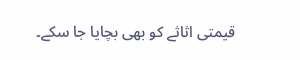قیمتی اثاثے کو بھی بچایا جا سکے۔